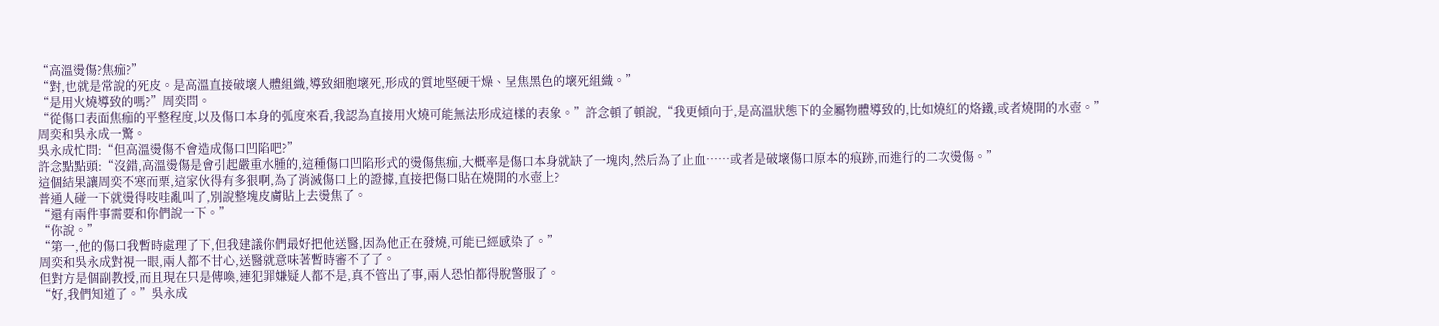“高溫燙傷?焦痂?”
“對,也就是常說的死皮。是高溫直接破壞人體組織,導致細胞壞死,形成的質地堅硬干燥、呈焦黑色的壞死組織。”
“是用火燒導致的嗎?”周奕問。
“從傷口表面焦痂的平整程度,以及傷口本身的弧度來看,我認為直接用火燒可能無法形成這樣的表象。”許念頓了頓說,“我更傾向于,是高溫狀態下的金屬物體導致的,比如燒紅的烙鐵,或者燒開的水壺。”
周奕和吳永成一驚。
吳永成忙問:“但高溫燙傷不會造成傷口凹陷吧?”
許念點點頭:“沒錯,高溫燙傷是會引起嚴重水腫的,這種傷口凹陷形式的燙傷焦痂,大概率是傷口本身就缺了一塊肉,然后為了止血……或者是破壞傷口原本的痕跡,而進行的二次燙傷。”
這個結果讓周奕不寒而栗,這家伙得有多狠啊,為了消滅傷口上的證據,直接把傷口貼在燒開的水壺上?
普通人碰一下就燙得吱哇亂叫了,別說整塊皮膚貼上去燙焦了。
“還有兩件事需要和你們說一下。”
“你說。”
“第一,他的傷口我暫時處理了下,但我建議你們最好把他送醫,因為他正在發燒,可能已經感染了。”
周奕和吳永成對視一眼,兩人都不甘心,送醫就意味著暫時審不了了。
但對方是個副教授,而且現在只是傳喚,連犯罪嫌疑人都不是,真不管出了事,兩人恐怕都得脫警服了。
“好,我們知道了。”吳永成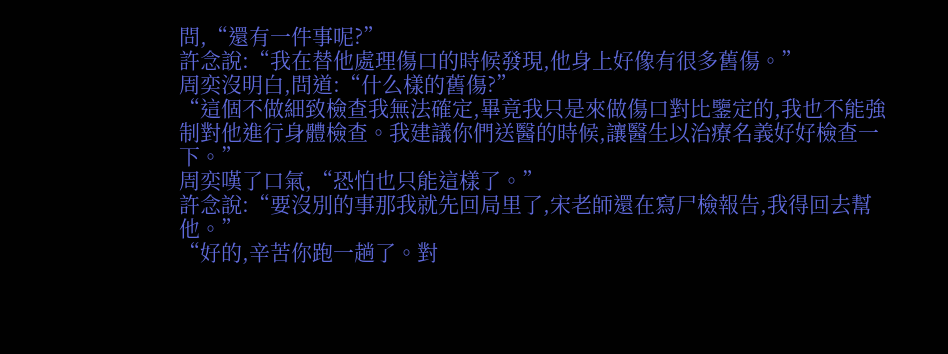問,“還有一件事呢?”
許念說:“我在替他處理傷口的時候發現,他身上好像有很多舊傷。”
周奕沒明白,問道:“什么樣的舊傷?”
“這個不做細致檢查我無法確定,畢竟我只是來做傷口對比鑒定的,我也不能強制對他進行身體檢查。我建議你們送醫的時候,讓醫生以治療名義好好檢查一下。”
周奕嘆了口氣,“恐怕也只能這樣了。”
許念說:“要沒別的事那我就先回局里了,宋老師還在寫尸檢報告,我得回去幫他。”
“好的,辛苦你跑一趟了。對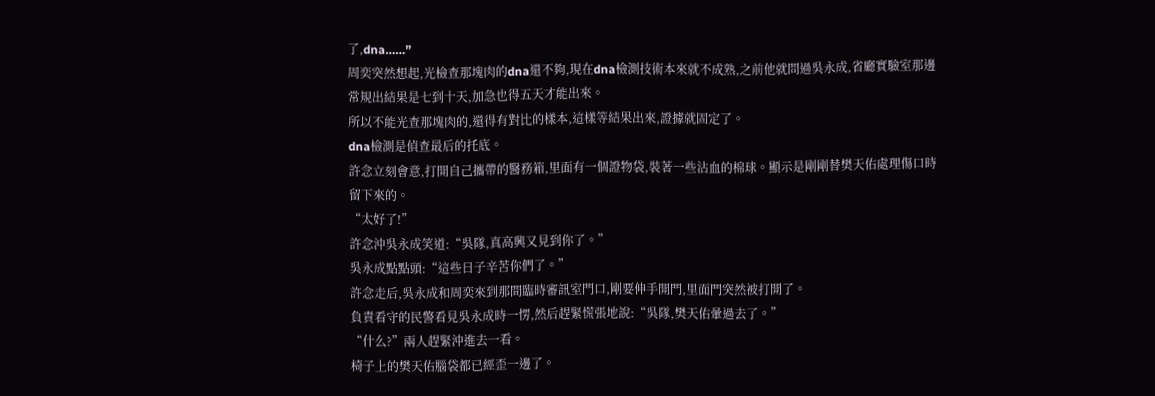了,dna……”
周奕突然想起,光檢查那塊肉的dna還不夠,現在dna檢測技術本來就不成熟,之前他就問過吳永成,省廳實驗室那邊常規出結果是七到十天,加急也得五天才能出來。
所以不能光查那塊肉的,還得有對比的樣本,這樣等結果出來,證據就固定了。
dna檢測是偵查最后的托底。
許念立刻會意,打開自己攜帶的醫務箱,里面有一個證物袋,裝著一些沾血的棉球。顯示是剛剛替樊天佑處理傷口時留下來的。
“太好了!”
許念沖吳永成笑道:“吳隊,真高興又見到你了。”
吳永成點點頭:“這些日子辛苦你們了。”
許念走后,吳永成和周奕來到那間臨時審訊室門口,剛要伸手開門,里面門突然被打開了。
負責看守的民警看見吳永成時一愣,然后趕緊慌張地說:“吳隊,樊天佑暈過去了。”
“什么?”兩人趕緊沖進去一看。
椅子上的樊天佑腦袋都已經歪一邊了。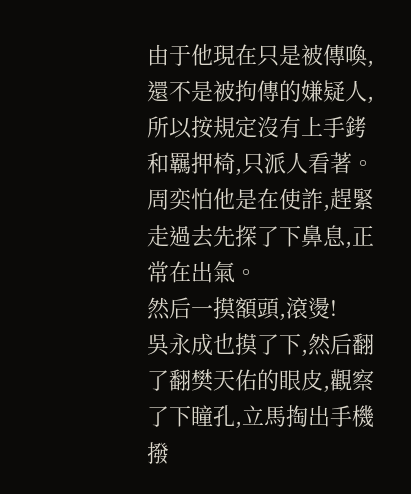由于他現在只是被傳喚,還不是被拘傳的嫌疑人,所以按規定沒有上手銬和羈押椅,只派人看著。
周奕怕他是在使詐,趕緊走過去先探了下鼻息,正常在出氣。
然后一摸額頭,滾燙!
吳永成也摸了下,然后翻了翻樊天佑的眼皮,觀察了下瞳孔,立馬掏出手機撥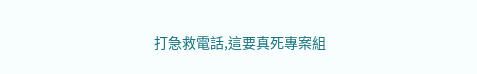打急救電話,這要真死專案組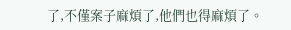了,不僅案子麻煩了,他們也得麻煩了。